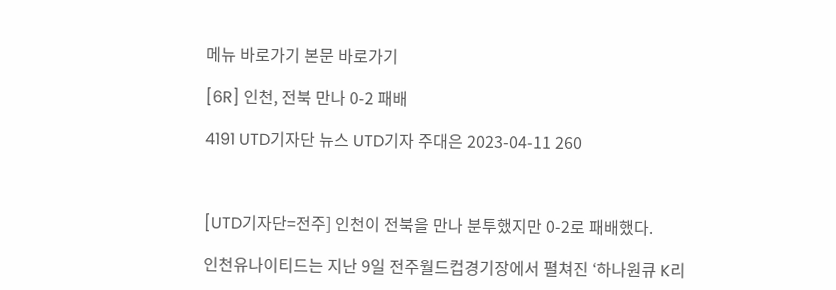메뉴 바로가기 본문 바로가기

[6R] 인천, 전북 만나 0-2 패배

4191 UTD기자단 뉴스 UTD기자 주대은 2023-04-11 260



[UTD기자단=전주] 인천이 전북을 만나 분투했지만 0-2로 패배했다.

인천유나이티드는 지난 9일 전주월드컵경기장에서 펼쳐진 ‘하나원큐 K리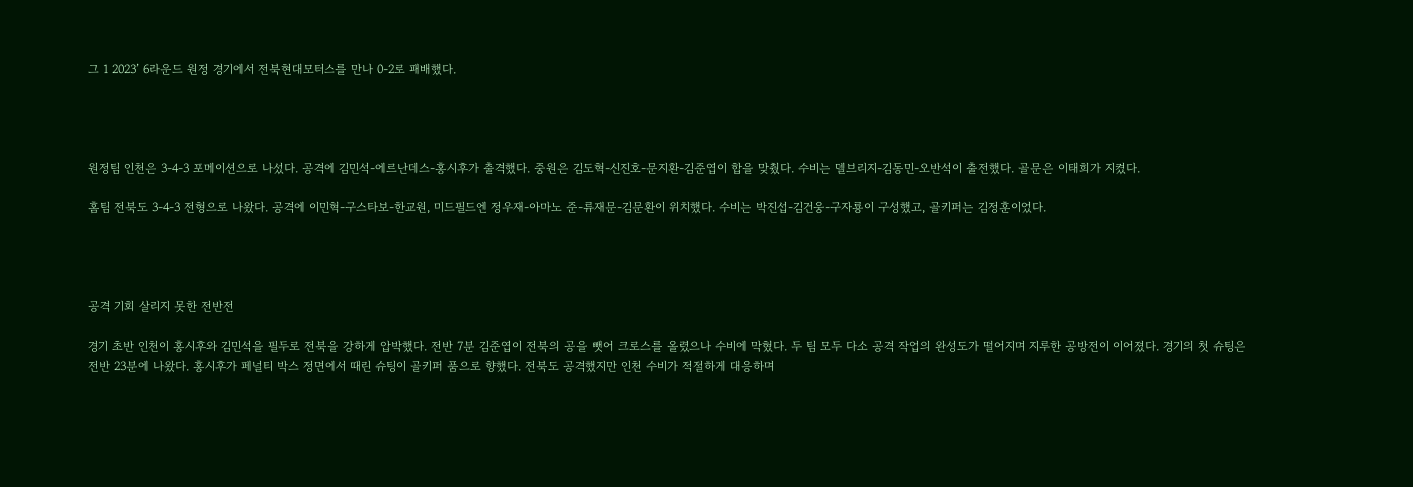그 1 2023’ 6라운드 원정 경기에서 전북현대모터스를 만나 0-2로 패배했다.




원정팀 인천은 3-4-3 포메이션으로 나섰다. 공격에 김민석-에르난데스-홍시후가 출격했다. 중원은 김도혁-신진호-문지환-김준엽이 합을 맞췄다. 수비는 델브리지-김동민-오반석이 출전했다. 골문은 이태희가 지켰다.

홈팀 전북도 3-4-3 전형으로 나왔다. 공격에 이민혁-구스타보-한교원, 미드필드엔 정우재-아마노 준-류재문-김문환이 위치했다. 수비는 박진섭-김건웅-구자룡이 구성했고, 골키퍼는 김정훈이었다.




공격 기회 살리지 못한 전반전

경기 초반 인천이 홍시후와 김민석을 필두로 전북을 강하게 압박했다. 전반 7분 김준엽이 전북의 공을 뺏어 크로스를 올렸으나 수비에 막혔다. 두 팀 모두 다소 공격 작업의 완성도가 떨어지며 지루한 공방전이 이어졌다. 경기의 첫 슈팅은 전반 23분에 나왔다. 홍시후가 페널티 박스 정면에서 때린 슈팅이 골키퍼 품으로 향했다. 전북도 공격했지만 인천 수비가 적절하게 대응하며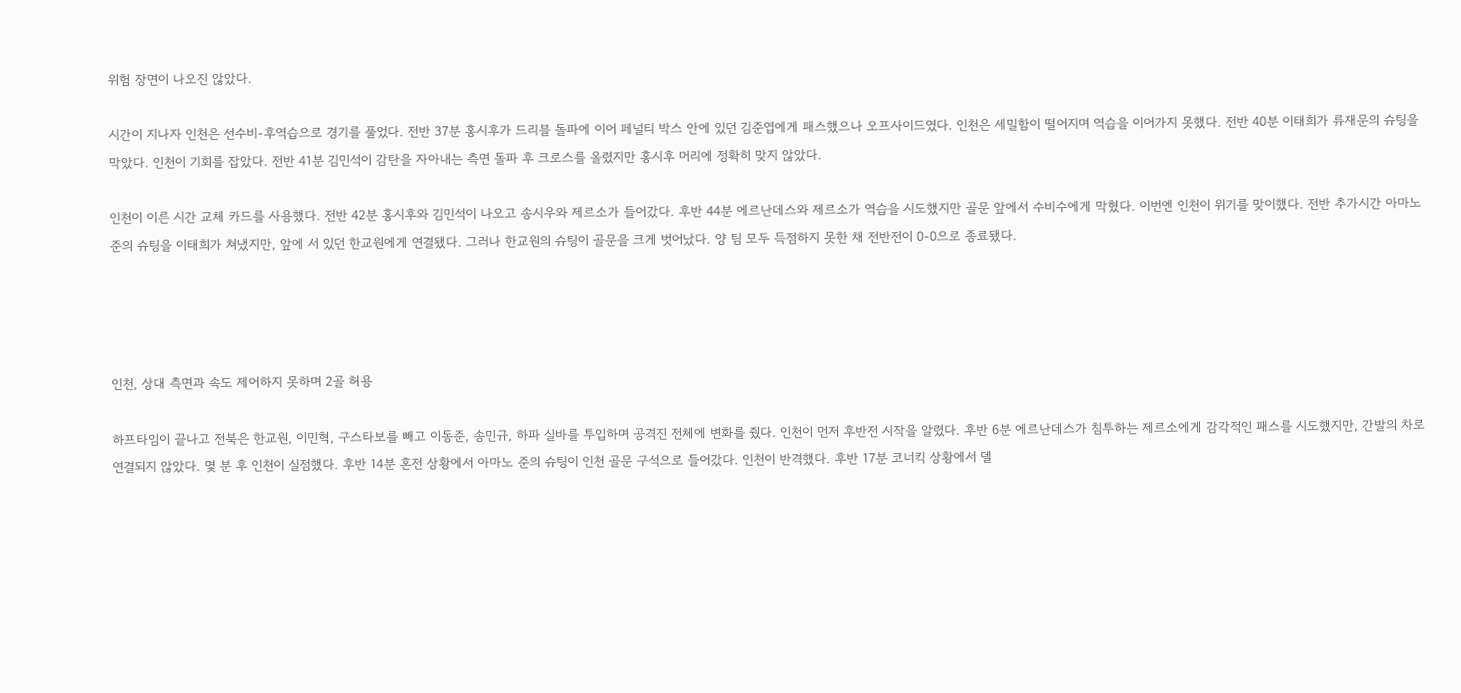위험 장면이 나오진 않았다.

시간이 지나자 인천은 선수비-후역습으로 경기를 풀었다. 전반 37분 홍시후가 드리블 돌파에 이어 페널티 박스 안에 있던 김준엽에게 패스했으나 오프사이드였다. 인천은 세밀함이 떨어지며 역습을 이어가지 못했다. 전반 40분 이태희가 류재문의 슈팅을 막았다. 인천이 기회를 잡았다. 전반 41분 김민석이 감탄을 자아내는 측면 돌파 후 크로스를 올렸지만 홍시후 머리에 정확히 맞지 않았다.

인천이 이른 시간 교체 카드를 사용했다. 전반 42분 홍시후와 김민석이 나오고 송시우와 제르소가 들어갔다. 후반 44분 에르난데스와 제르소가 역습을 시도했지만 골문 앞에서 수비수에게 막혔다. 이번엔 인천이 위기를 맞이했다. 전반 추가시간 아마노 준의 슈팅을 이태희가 쳐냈지만, 앞에 서 있던 한교원에게 연결됐다. 그러나 한교원의 슈팅이 골문을 크게 벗어났다. 양 팀 모두 득점하지 못한 채 전반전이 0-0으로 종료됐다.




인천, 상대 측면과 속도 제어하지 못하며 2골 허용

하프타임이 끝나고 전북은 한교원, 이민혁, 구스타보를 빼고 이동준, 송민규, 하파 실바를 투입하며 공격진 전체에 변화를 줬다. 인천이 먼저 후반전 시작을 알렸다. 후반 6분 에르난데스가 침투하는 제르소에게 감각적인 패스를 시도했지만, 간발의 차로 연결되지 않았다. 몇 분 후 인천이 실점했다. 후반 14분 혼전 상황에서 아마노 준의 슈팅이 인천 골문 구석으로 들어갔다. 인천이 반격했다. 후반 17분 코너킥 상황에서 델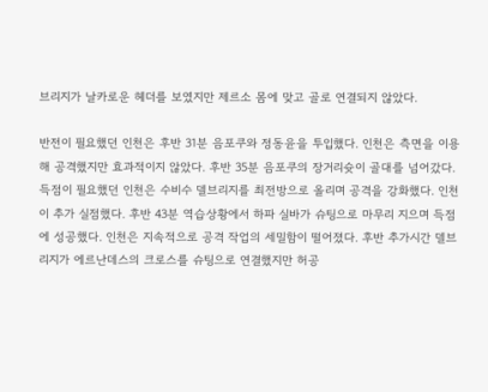브리지가 날카로운 헤더를 보였지만 제르소 몸에 맞고 골로 연결되지 않았다.

반전이 필요했던 인천은 후반 31분 음포쿠와 정동윤을 투입했다. 인천은 측면을 이용해 공격했지만 효과적이지 않았다. 후반 35분 음포쿠의 장거리슛이 골대를 넘어갔다. 득점이 필요했던 인천은 수비수 델브리지를 최전방으로 올리며 공격을 강화했다. 인천이 추가 실점했다. 후반 43분 역습상황에서 하파 실바가 슈팅으로 마무리 지으며 득점에 성공했다. 인천은 지속적으로 공격 작업의 세밀함이 떨어졌다. 후반 추가시간 델브리지가 에르난데스의 크로스를 슈팅으로 연결했지만 허공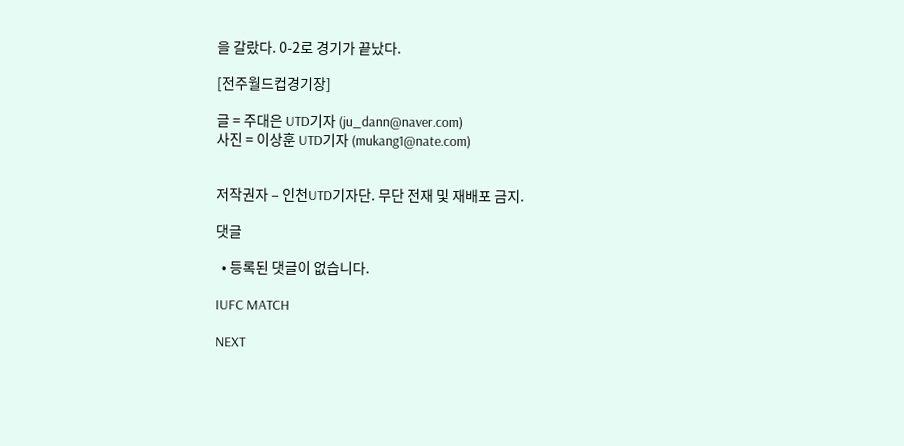을 갈랐다. 0-2로 경기가 끝났다.

[전주월드컵경기장]

글 = 주대은 UTD기자 (ju_dann@naver.com)
사진 = 이상훈 UTD기자 (mukang1@nate.com)


저작권자 – 인천UTD기자단. 무단 전재 및 재배포 금지.

댓글

  • 등록된 댓글이 없습니다.

IUFC MATCH

NEXT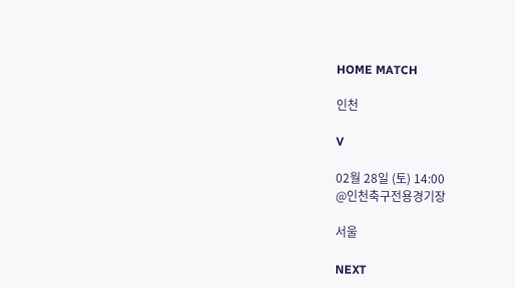HOME MATCH

인천

V

02월 28일 (토) 14:00
@인천축구전용경기장

서울

NEXT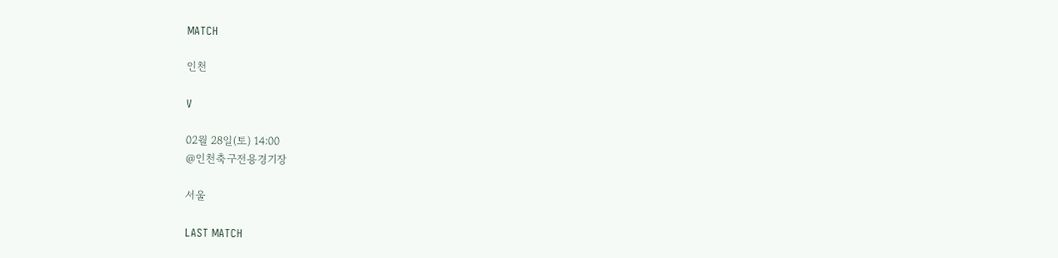MATCH

인천

V

02월 28일(토) 14:00
@인천축구전용경기장

서울

LAST MATCH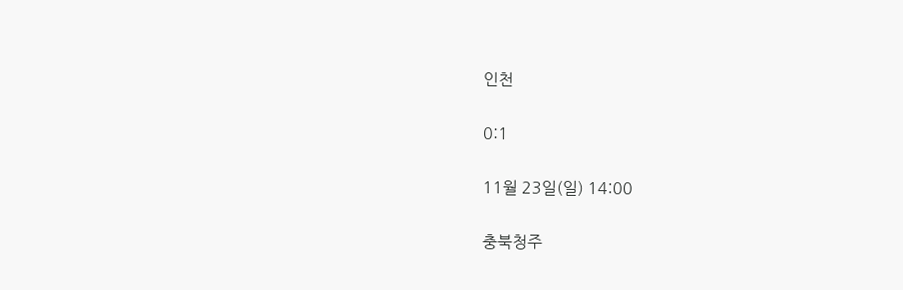인천

0:1

11월 23일(일) 14:00

충북청주